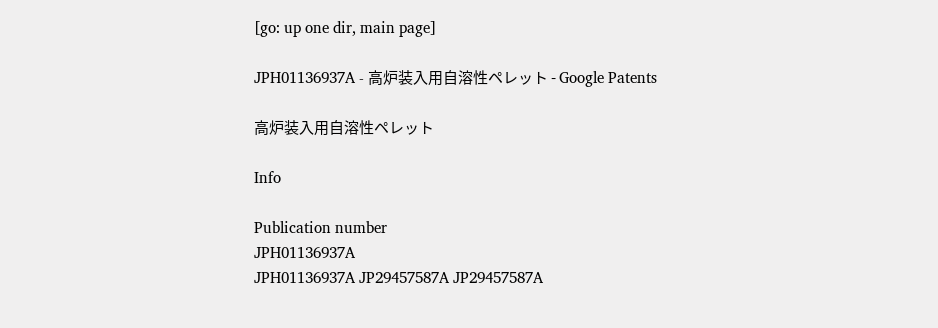[go: up one dir, main page]

JPH01136937A - 高炉装入用自溶性ペレット - Google Patents

高炉装入用自溶性ペレット

Info

Publication number
JPH01136937A
JPH01136937A JP29457587A JP29457587A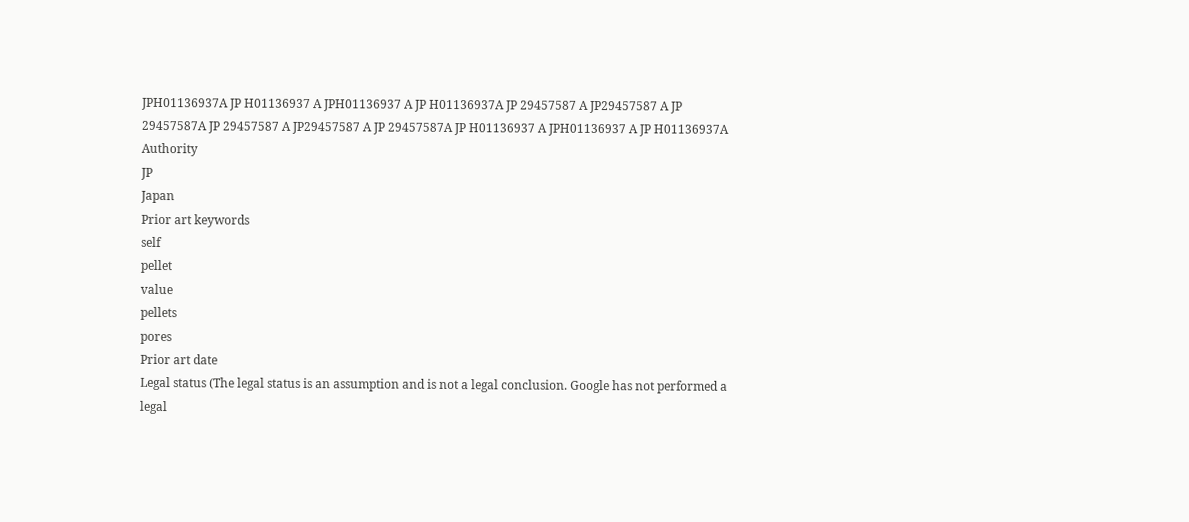JPH01136937A JP H01136937 A JPH01136937 A JP H01136937A JP 29457587 A JP29457587 A JP 29457587A JP 29457587 A JP29457587 A JP 29457587A JP H01136937 A JPH01136937 A JP H01136937A
Authority
JP
Japan
Prior art keywords
self
pellet
value
pellets
pores
Prior art date
Legal status (The legal status is an assumption and is not a legal conclusion. Google has not performed a legal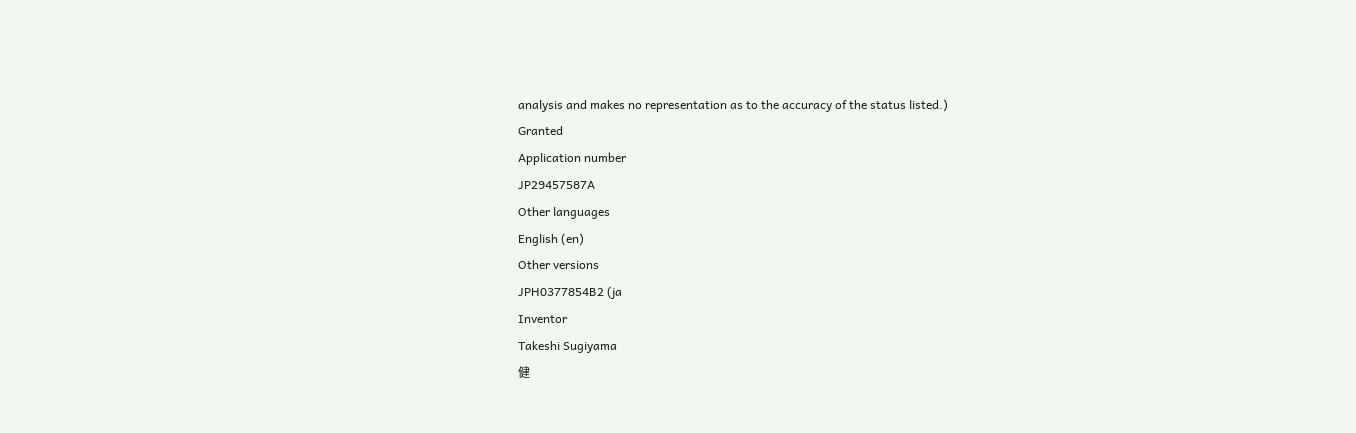analysis and makes no representation as to the accuracy of the status listed.)
Granted
Application number
JP29457587A
Other languages
English (en)
Other versions
JPH0377854B2 (ja
Inventor
Takeshi Sugiyama
健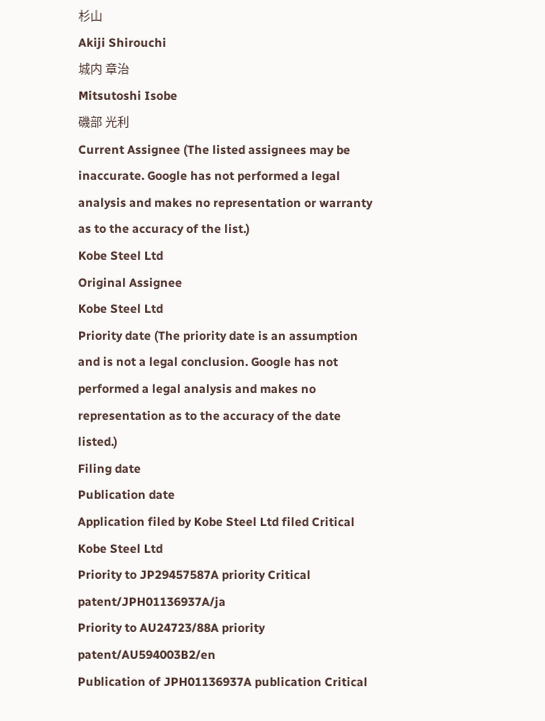杉山
Akiji Shirouchi
城内 章治
Mitsutoshi Isobe
磯部 光利
Current Assignee (The listed assignees may be inaccurate. Google has not performed a legal analysis and makes no representation or warranty as to the accuracy of the list.)
Kobe Steel Ltd
Original Assignee
Kobe Steel Ltd
Priority date (The priority date is an assumption and is not a legal conclusion. Google has not performed a legal analysis and makes no representation as to the accuracy of the date listed.)
Filing date
Publication date
Application filed by Kobe Steel Ltd filed Critical Kobe Steel Ltd
Priority to JP29457587A priority Critical patent/JPH01136937A/ja
Priority to AU24723/88A priority patent/AU594003B2/en
Publication of JPH01136937A publication Critical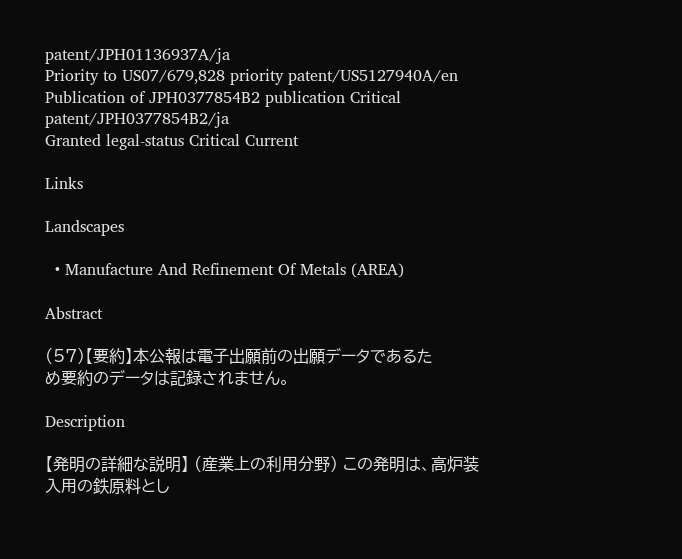patent/JPH01136937A/ja
Priority to US07/679,828 priority patent/US5127940A/en
Publication of JPH0377854B2 publication Critical patent/JPH0377854B2/ja
Granted legal-status Critical Current

Links

Landscapes

  • Manufacture And Refinement Of Metals (AREA)

Abstract

(57)【要約】本公報は電子出願前の出願データであるた
め要約のデータは記録されません。

Description

【発明の詳細な説明】 (産業上の利用分野) この発明は、高炉装入用の鉄原料とし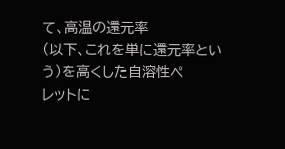て、高温の還元率
(以下、これを単に還元率という)を高くした自溶性ペ
レットに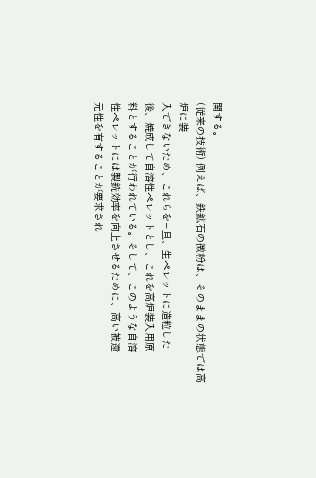関する。
(従来の技術) 例えば、鉄鉱石の微粉は、そのままの状態では高炉に装
入できないため、これらを−旦、生ペレットに造粒した
後、焼成して自溶性ペレットとし、これを高炉装入用原
料とすることが行われている。そして、このような自溶
性ペレットには製銑効率を向上させるために、高い被還
元性を有することが要求され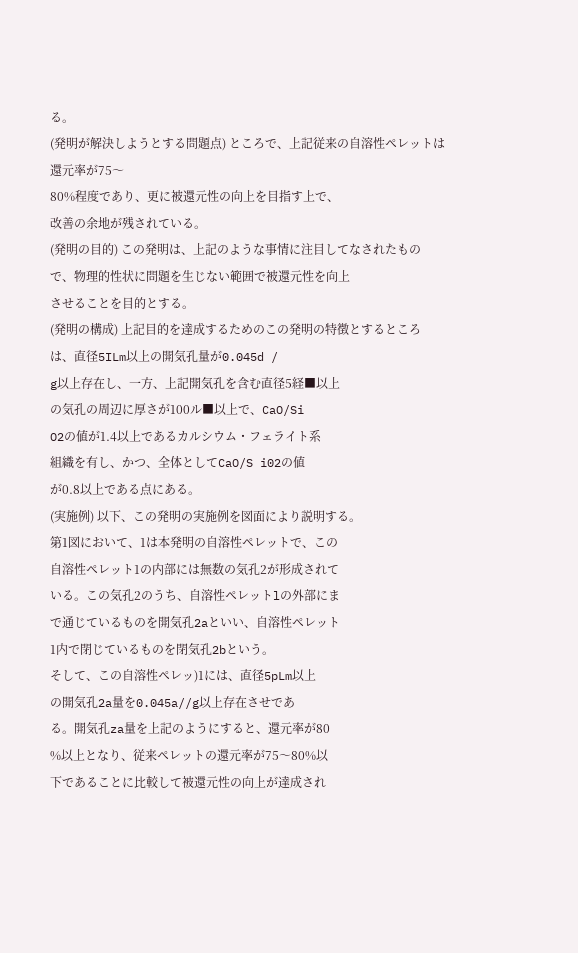る。
(発明が解決しようとする問題点) ところで、上記従来の自溶性ペレットは還元率が75〜
80%程度であり、更に被還元性の向上を目指す上で、
改善の余地が残されている。
(発明の目的) この発明は、上記のような事情に注目してなされたもの
で、物理的性状に問題を生じない範囲で被還元性を向上
させることを目的とする。
(発明の構成) 上記目的を達成するためのこの発明の特徴とするところ
は、直径5ILm以上の開気孔量が0.045d /
g以上存在し、一方、上記開気孔を含む直径5経■以上
の気孔の周辺に厚さが100ル■以上で、CaO/Si
O2の値が1.4以上であるカルシウム・フェライト系
組織を有し、かつ、全体としてCaO/S i02の値
が0.8以上である点にある。
(実施例) 以下、この発明の実施例を図面により説明する。
第1図において、1は本発明の自溶性ペレットで、この
自溶性ペレット1の内部には無数の気孔2が形成されて
いる。この気孔2のうち、自溶性ペレットlの外部にま
で通じているものを開気孔2aといい、自溶性ペレット
1内で閉じているものを閉気孔2bという。
そして、この自溶性ペレッ)1には、直径5pLm以上
の開気孔2a量を0.045a//g以上存在させであ
る。開気孔za量を上記のようにすると、還元率が80
%以上となり、従来ペレットの還元率が75〜80%以
下であることに比較して被還元性の向上が達成され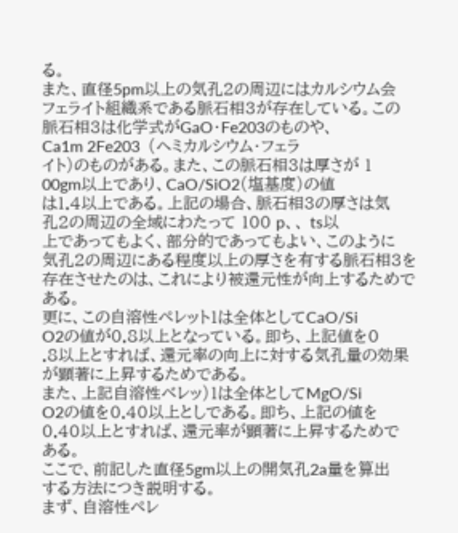る。
また、直径5pm以上の気孔2の周辺にはカルシウム会
フェライト組織系である脈石相3が存在している。この
脈石相3は化学式がGaO・Fe203のものや、
Ca1m 2Fe203  (ヘミカルシウム・フェラ
イト)のものがある。また、この脈石相3は厚さが 1
00gm以上であり、CaO/SiO2(塩基度)の値
は1.4以上である。上記の場合、脈石相3の厚さは気
孔2の周辺の全域にわたって 100 p、、 ts以
上であってもよく、部分的であってもよい、このように
気孔2の周辺にある程度以上の厚さを有する脈石相3を
存在させたのは、これにより被還元性が向上するためで
ある。
更に、この自溶性ペレット1は全体としてCaO/Si
O2の値が0.8以上となっている。即ち、上記値を0
.8以上とすれば、還元率の向上に対する気孔量の効果
が顕著に上昇するためである。
また、上記自溶性ベレッ)1は全体としてMgO/Si
O2の値を0.40以上としである。即ち、上記の値を
0.40以上とすれば、還元率が顕著に上昇するためで
ある。
ここで、前記した直径5gm以上の開気孔2a量を算出
する方法につき説明する。
まず、自溶性ペレ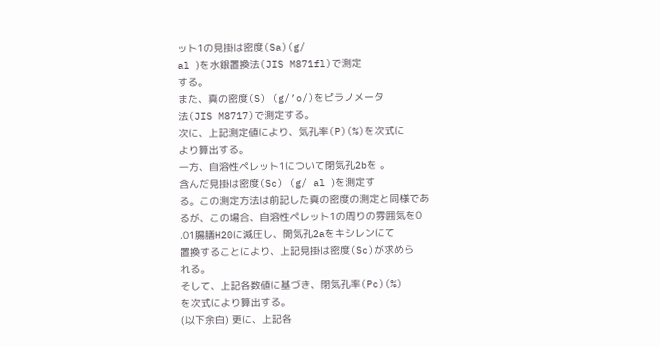ット1の見掛は密度(Sa)(g/
al )を水銀置換法(JIS M871fl)で測定
する。
また、真の密度(S) (g/’o/)をピラノメータ
法(JIS M8717)で測定する。
次に、上記測定値により、気孔率(P)(%)を次式に
より算出する。
一方、自溶性ペレット1について閉気孔2bを 。
含んだ見掛は密度(Sc) (g/ al )を測定す
る。この測定方法は前記した真の密度の測定と同様であ
るが、この場合、自溶性ペレット1の周りの雰囲気を0
.01腸膳H20に減圧し、開気孔2aをキシレンにて
置換することにより、上記見掛は密度(Sc)が求めら
れる。
そして、上記各数値に基づき、閉気孔率(Pc)(%)
を次式により算出する。
(以下余白) 更に、上記各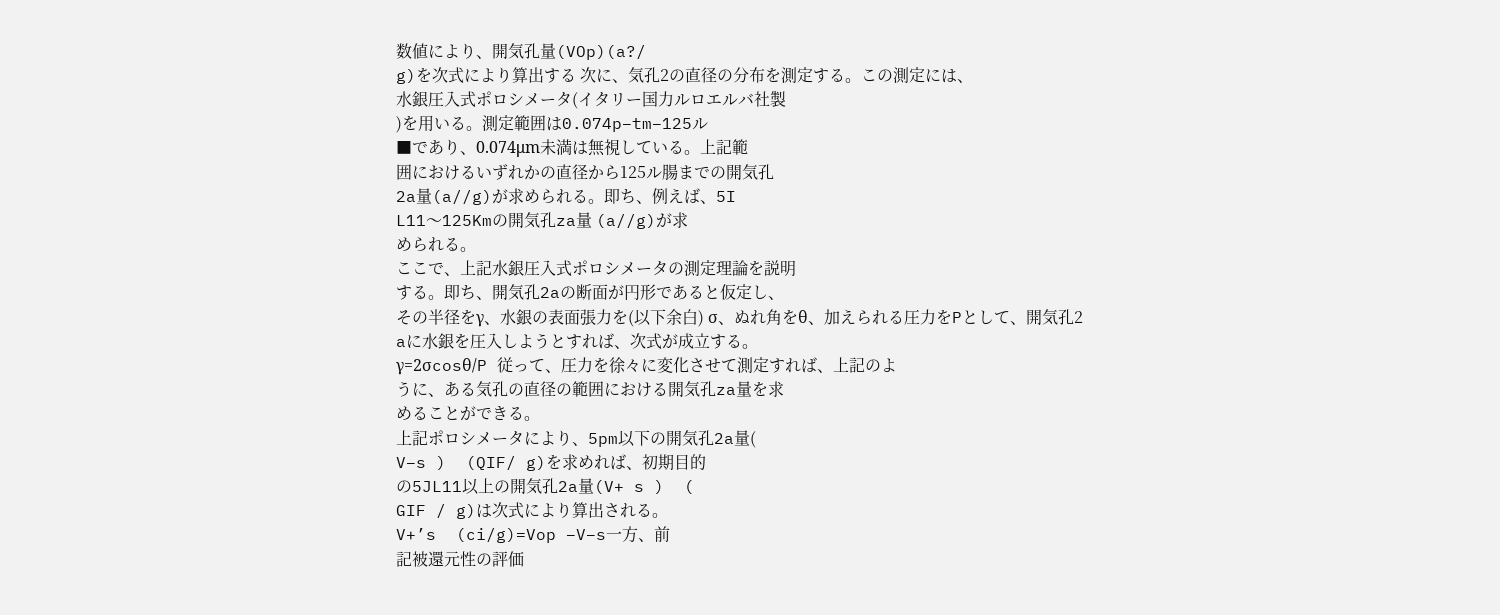数値により、開気孔量(VOp)(a?/
g)を次式により算出する 次に、気孔2の直径の分布を測定する。この測定には、
水銀圧入式ポロシメータ(イタリー国力ルロエルバ社製
)を用いる。測定範囲は0.074p−tm−125ル
■であり、0.074μm未満は無視している。上記範
囲におけるいずれかの直径から125ル腸までの開気孔
2a量(a//g)が求められる。即ち、例えば、5I
L11〜125Kmの開気孔za量 (a//g)が求
められる。
ここで、上記水銀圧入式ポロシメータの測定理論を説明
する。即ち、開気孔2aの断面が円形であると仮定し、
その半径をγ、水銀の表面張力を(以下余白) σ、ぬれ角をθ、加えられる圧力をPとして、開気孔2
aに水銀を圧入しようとすれば、次式が成立する。
γ=2σcosθ/P 従って、圧力を徐々に変化させて測定すれば、上記のよ
うに、ある気孔の直径の範囲における開気孔za量を求
めることができる。
上記ポロシメータにより、5pm以下の開気孔2a量(
V−s )  (QIF/ g)を求めれば、初期目的
の5JL11以上の開気孔2a量(V+ s )  (
GIF / g)は次式により算出される。
V+’s  (ci/g)=Vop −V−s一方、前
記被還元性の評価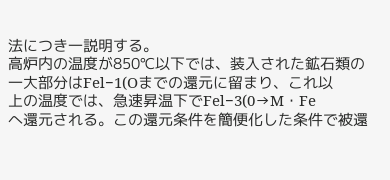法につき一説明する。
高炉内の温度が850℃以下では、装入された鉱石類の
一大部分はFel−1(Oまでの還元に留まり、これ以
上の温度では、急速昇温下でFel−3(0→M・Fe
へ還元される。この還元条件を簡便化した条件で被還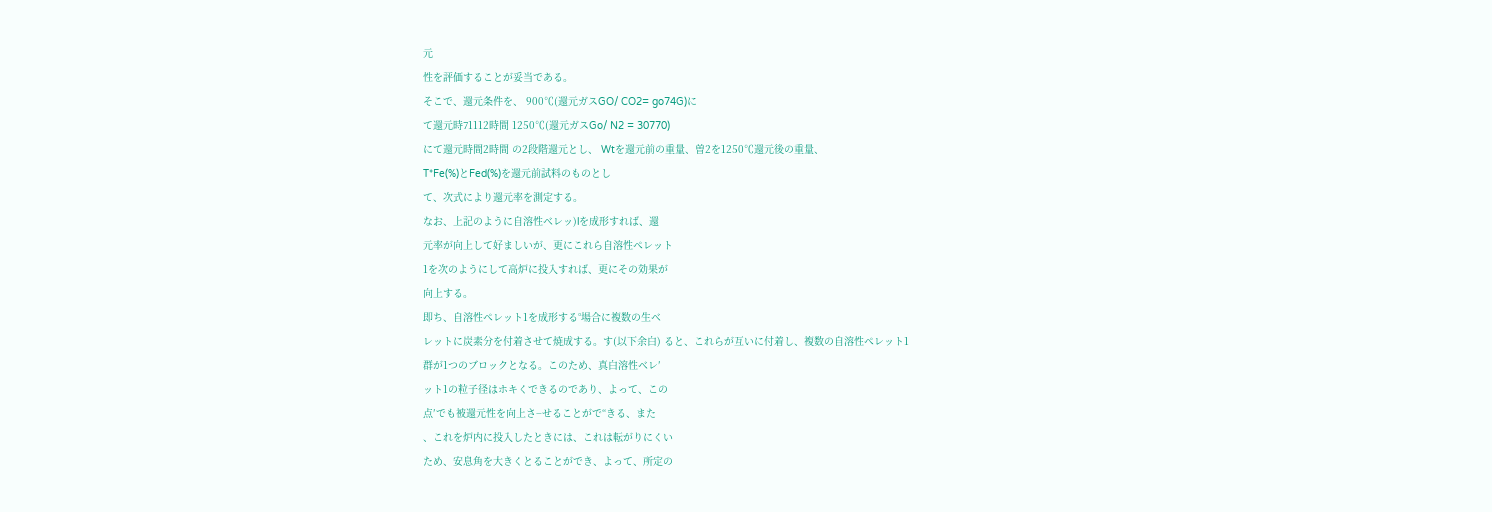元
性を評価することが妥当である。
そこで、還元条件を、 900℃(還元ガスGO/ CO2= go74G)に
て還元時71112時間 1250℃(還元ガスGo/ N2 = 30770)
にて還元時間2時間 の2段階還元とし、 Wtを還元前の重量、曽2を1250℃還元後の重量、
T*Fe(%)とFed(%)を還元前試料のものとし
て、次式により還元率を測定する。
なお、上記のように自溶性ベレッ)lを成形すれば、還
元率が向上して好ましいが、更にこれら自溶性ペレット
1を次のようにして高炉に投入すれば、更にその効果が
向上する。
即ち、自溶性ペレット1を成形する°場合に複数の生ベ
レットに炭素分を付着させて焼成する。す(以下余白) ると、これらが互いに付着し、複数の自溶性ペレット1
群が1つのブロックとなる。このため、真白溶性ベレ′
ット1の粒子径はホキくできるのであり、よって、この
点′でも被還元性を向上さ−せることがで“きる、また
、これを炉内に投入したときには、これは転がりにくい
ため、安息角を大きくとることができ、よって、所定の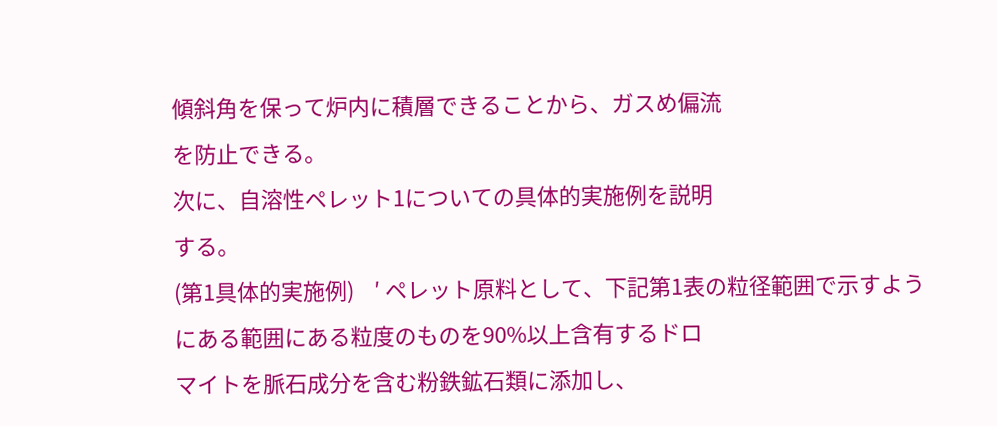傾斜角を保って炉内に積層できることから、ガスめ偏流
を防止できる。
次に、自溶性ペレット1についての具体的実施例を説明
する。
(第1具体的実施例)    ′ ペレット原料として、下記第1表の粒径範囲で示すよう
にある範囲にある粒度のものを90%以上含有するドロ
マイトを脈石成分を含む粉鉄鉱石類に添加し、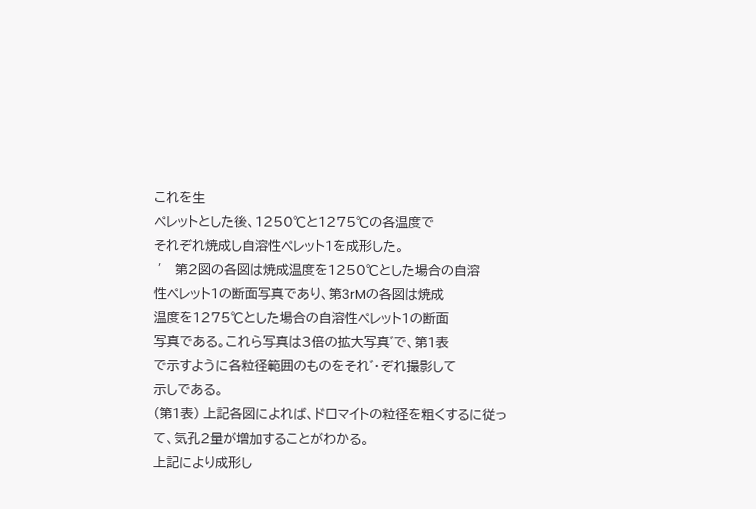これを生
ペレットとした後、1250℃と1275℃の各温度で
それぞれ焼成し自溶性ペレット1を成形した。
 ′ 第2図の各図は焼成温度を1250℃とした場合の自溶
性ペレット1の断面写真であり、第3rMの各図は焼成
温度を1275℃とした場合の自溶性ペレット1の断面
写真である。これら写真は3倍の拡大写真゛で、第1表
で示すように各粒径範囲のものをそれ゛・ぞれ撮影して
示しである。
(第1表) 上記各図によれば、ドロマイトの粒径を粗くするに従っ
て、気孔2量が増加することがわかる。
上記により成形し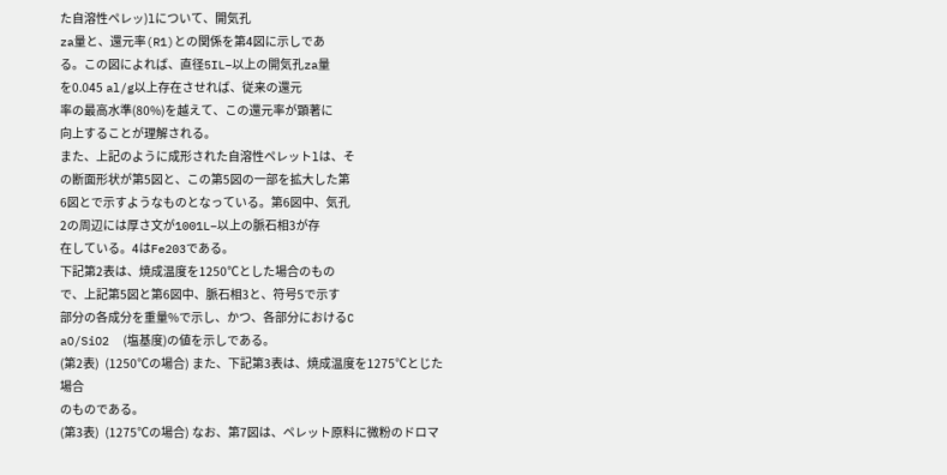た自溶性ペレッ)lについて、開気孔
za量と、還元率(R1)との関係を第4図に示しであ
る。この図によれば、直径5IL−以上の開気孔za量
を0.045 al/g以上存在させれば、従来の還元
率の最高水準(80%)を越えて、この還元率が顕著に
向上することが理解される。
また、上記のように成形された自溶性ペレットlは、そ
の断面形状が第5図と、この第5図の一部を拡大した第
6図とで示すようなものとなっている。第6図中、気孔
2の周辺には厚さ文が1001L−以上の脈石相3が存
在している。4はFe203である。
下記第2表は、焼成温度を1250℃とした場合のもの
で、上記第5図と第6図中、脈石相3と、符号5で示す
部分の各成分を重量%で示し、かつ、各部分におけるC
aO/SiO2  (塩基度)の値を示しである。
(第2表)  (1250℃の場合) また、下記第3表は、焼成温度を1275℃とじた場合
のものである。
(第3表)  (1275℃の場合) なお、第7図は、ペレット原料に微粉のドロマ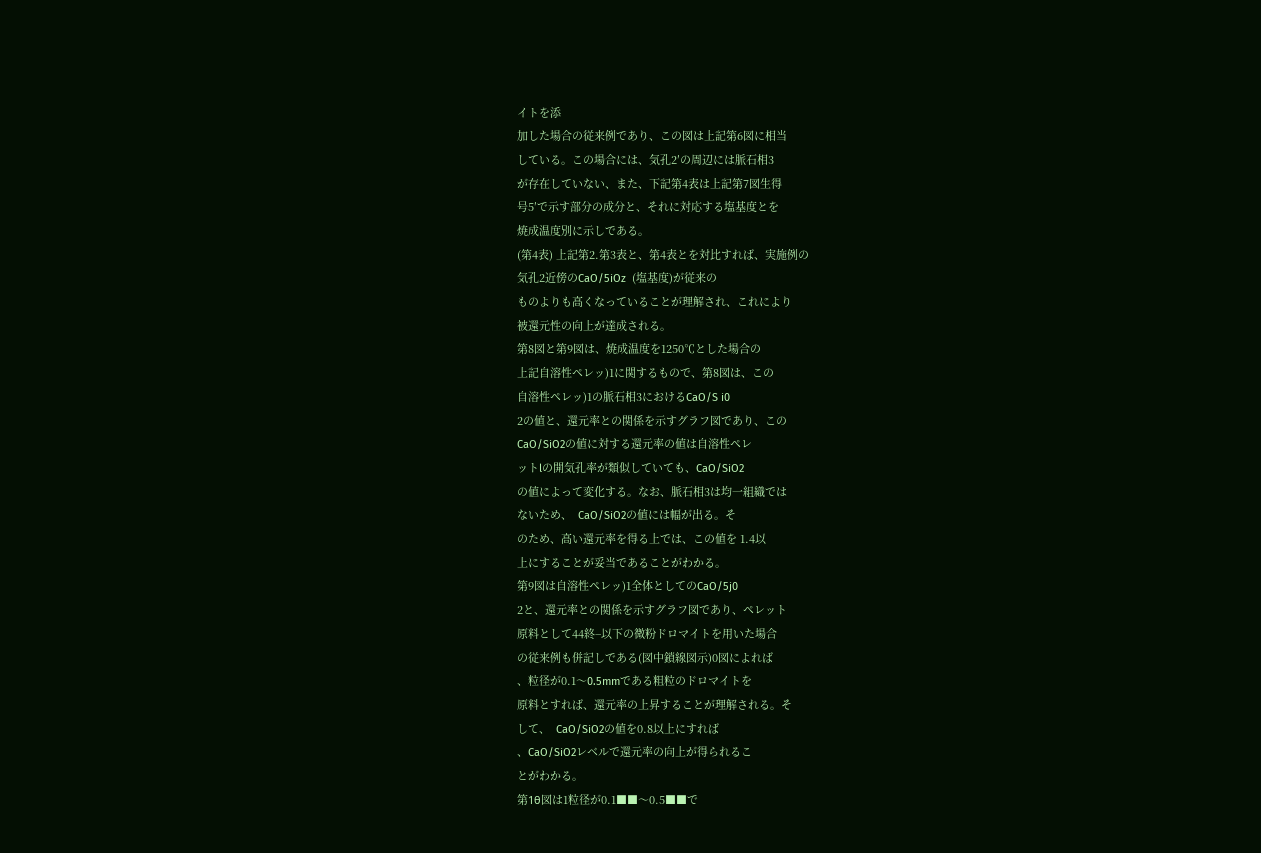イトを添
加した場合の従来例であり、この図は上記第6図に相当
している。この場合には、気孔2′の周辺には脈石相3
が存在していない、また、下記第4表は上記第7図生得
号5′で示す部分の成分と、それに対応する塩基度とを
焼成温度別に示しである。
(第4表) 上記第2.第3表と、第4表とを対比すれば、実施例の
気孔2近傍のCaO/5iOz  (塩基度)が従来の
ものよりも高くなっていることが理解され、これにより
被還元性の向上が達成される。
第8図と第9図は、焼成温度を1250℃とした場合の
上記自溶性ペレッ)1に関するもので、第8図は、この
自溶性ペレッ)1の脈石相3におけるCaO/S i0
2の値と、還元率との関係を示すグラフ図であり、この
CaO/SiO2の値に対する還元率の値は自溶性ペレ
ットlの開気孔率が類似していても、CaO/SiO2
の値によって変化する。なお、脈石相3は均一組織では
ないため、  CaO/SiO2の値には幅が出る。そ
のため、高い還元率を得る上では、この値を 1.4以
上にすることが妥当であることがわかる。
第9図は自溶性ペレッ)1全体としてのCaO/5j0
2と、還元率との関係を示すグラフ図であり、ペレット
原料として44終−以下の微粉ドロマイトを用いた場合
の従来例も併記しである(図中鎖線図示)0図によれば
、粒径が0.1〜0.5mmである粗粒のドロマイトを
原料とすれば、還元率の上昇することが理解される。そ
して、  CaO/SiO2の値を0.8以上にすれば
、CaO/SiO2レベルで還元率の向上が得られるこ
とがわかる。
第1θ図は1粒径が0.1■■〜0.5■■で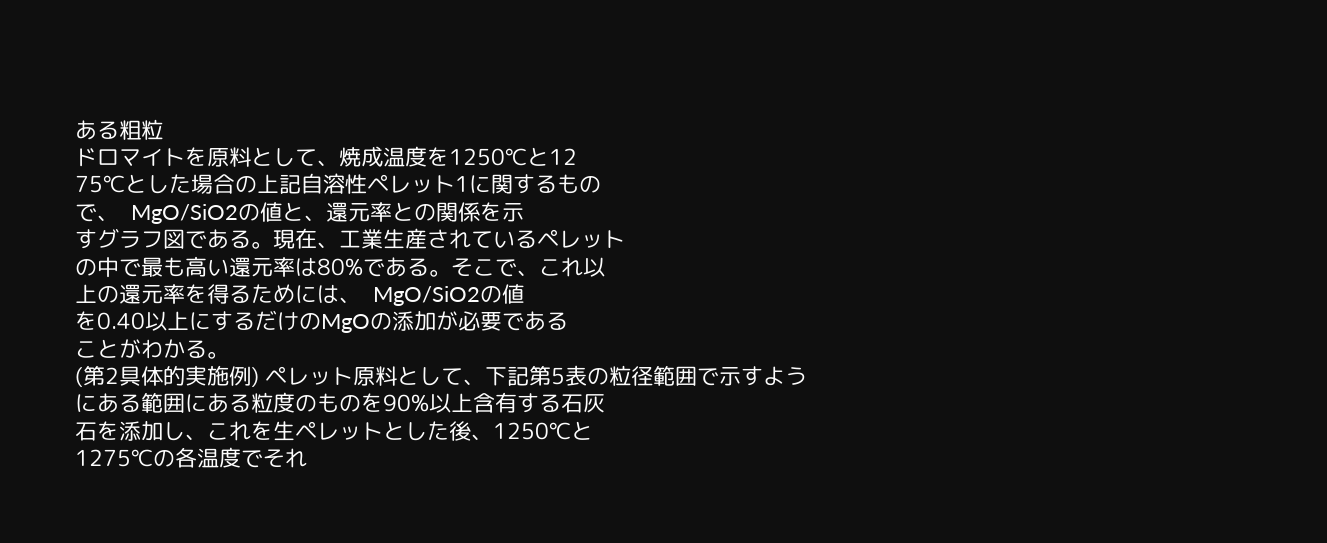ある粗粒
ドロマイトを原料として、焼成温度を1250℃と12
75℃とした場合の上記自溶性ペレット1に関するもの
で、  MgO/SiO2の値と、還元率との関係を示
すグラフ図である。現在、工業生産されているペレット
の中で最も高い還元率は80%である。そこで、これ以
上の還元率を得るためには、  MgO/SiO2の値
を0.40以上にするだけのMgOの添加が必要である
ことがわかる。
(第2具体的実施例) ペレット原料として、下記第5表の粒径範囲で示すよう
にある範囲にある粒度のものを90%以上含有する石灰
石を添加し、これを生ペレットとした後、1250℃と
1275℃の各温度でそれ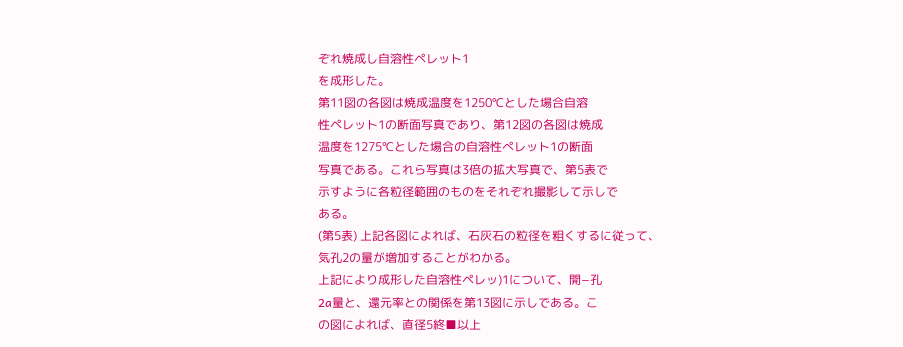ぞれ焼成し自溶性ペレット1
を成形した。
第11図の各図は焼成温度を1250℃とした場合自溶
性ペレット1の断面写真であり、第12図の各図は焼成
温度を1275℃とした場合の自溶性ぺレット1の断面
写真である。これら写真は3倍の拡大写真で、第5表で
示すように各粒径範囲のものをそれぞれ撮影して示しで
ある。
(第5表) 上記各図によれば、石灰石の粒径を粗くするに従って、
気孔2の量が増加することがわかる。
上記により成形した自溶性ペレッ)1について、開−孔
2a量と、還元率との関係を第13図に示しである。こ
の図によれば、直径5終■以上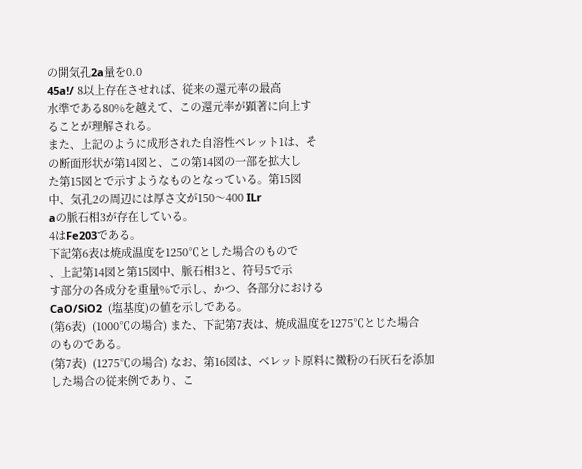の開気孔2a量を0.0
45a!/ 8以上存在させれば、従来の還元率の最高
水準である80%を越えて、この還元率が顕著に向上す
ることが理解される。
また、上記のように成形された自溶性ペレット1は、そ
の断面形状が第14図と、この第14図の一部を拡大し
た第15図とで示すようなものとなっている。第15図
中、気孔2の周辺には厚さ文が150〜400 ILr
aの脈石相3が存在している。
4はFe203である。
下記第6表は焼成温度を1250℃とした場合のもので
、上記第14図と第15図中、脈石相3と、符号5で示
す部分の各成分を重量%で示し、かつ、各部分における
CaO/SiO2  (塩基度)の値を示しである。
(第6表)  (1000℃の場合) また、下記第7表は、焼成温度を1275℃とじた場合
のものである。
(第7表)  (1275℃の場合) なお、第16図は、ベレット原料に微粉の石灰石を添加
した場合の従来例であり、こ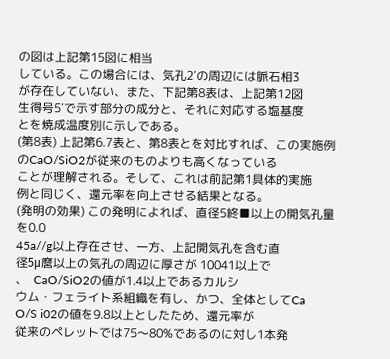の図は上記第15図に相当
している。この場合には、気孔2′の周辺には脈石相3
が存在していない、また、下記第8表は、上記第12図
生得号5′で示す部分の成分と、それに対応する塩基度
とを焼成温度別に示しである。
(第8表) 上記第6.7表と、第8表とを対比すれば、この実施例
のCaO/SiO2が従来のものよりも高くなっている
ことが理解される。そして、これは前記第1具体的実施
例と同じく、還元率を向上させる結果となる。
(発明の効果) この発明によれば、直径5終■以上の開気孔量を0.0
45a//g以上存在させ、一方、上記開気孔を含む直
径5μ麿以上の気孔の周辺に厚さが 10041以上で
、  CaO/SiO2の値が1.4以上であるカルシ
ウム・フェライト系組織を有し、かつ、全体としてCa
O/S i02の値を9.8以上としたため、還元率が
従来のペレットでは75〜80%であるのに対し1本発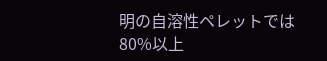明の自溶性ペレットでは80%以上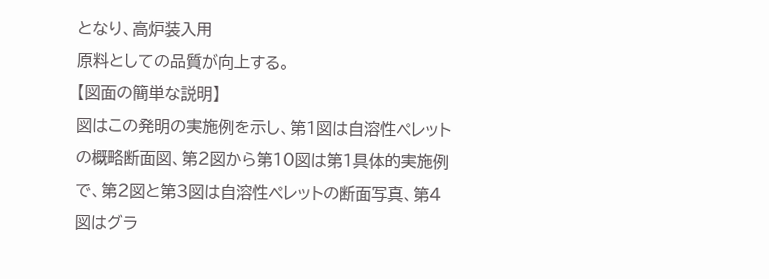となり、高炉装入用
原料としての品質が向上する。
【図面の簡単な説明】
図はこの発明の実施例を示し、第1図は自溶性ペレット
の概略断面図、第2図から第10図は第1具体的実施例
で、第2図と第3図は自溶性ペレットの断面写真、第4
図はグラ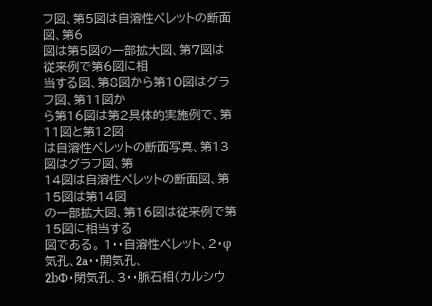フ図、第5図は自溶性ペレットの断面図、第6
図は第5図の一部拡大図、第7図は従来例で第6図に相
当する図、第8図から第10図はグラフ図、第11図か
ら第16図は第2具体的実施例で、第11図と第12図
は自溶性ペレットの断面写真、第13図はグラフ図、第
14図は自溶性ペレットの断面図、第15図は第14図
の一部拡大図、第16図は従来例で第15図に相当する
図である。 1・・自溶性ペレット、2・φ気孔、2a・・開気孔、
2bΦ・閉気孔、3・・脈石相(カルシウ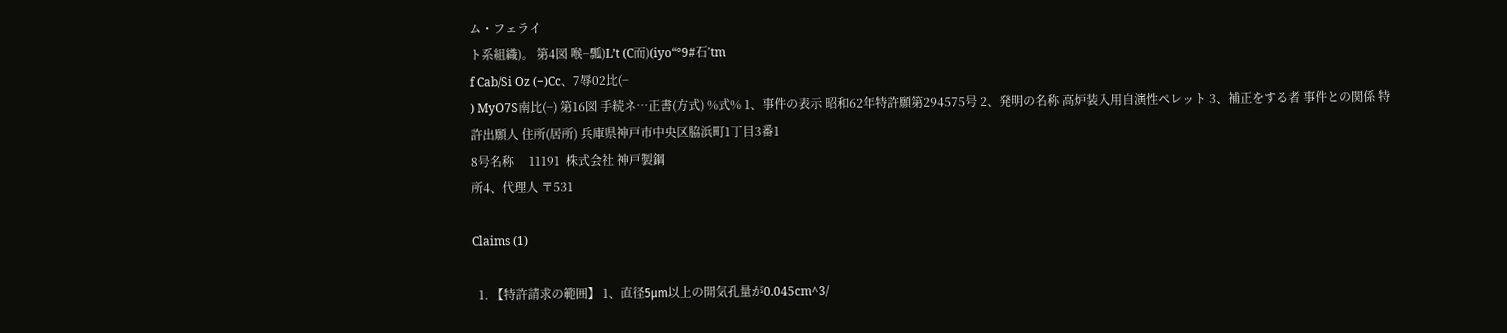ム・フェライ
ト系組織)。 第4図 喉−瓢)L’t (C而)(iyo“°9#石’tm
f Cab/Si Oz (−)Cc、7辱02比(−
) MyO7S南比(−) 第16図 手続ネ…正書(方式) %式% 1、事件の表示 昭和62年特許願第294575号 2、発明の名称 高炉装入用自演性ペレット 3、補正をする者 事件との関係 特許出願人 住所(居所) 兵庫県神戸市中央区脇浜町1丁目3番1
8号名称     11191  株式会社 神戸製鋼
所4、代理人 〒531

Claims (1)

  1. 【特許請求の範囲】 1、直径5μm以上の開気孔量が0.045cm^3/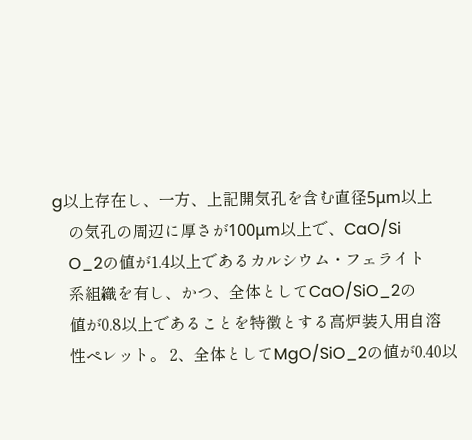g以上存在し、一方、上記開気孔を含む直径5μm以上
    の気孔の周辺に厚さが100μm以上で、CaO/Si
    O_2の値が1.4以上であるカルシウム・フェライト
    系組織を有し、かつ、全体としてCaO/SiO_2の
    値が0.8以上であることを特徴とする高炉装入用自溶
    性ペレット。 2、全体としてMgO/SiO_2の値が0.40以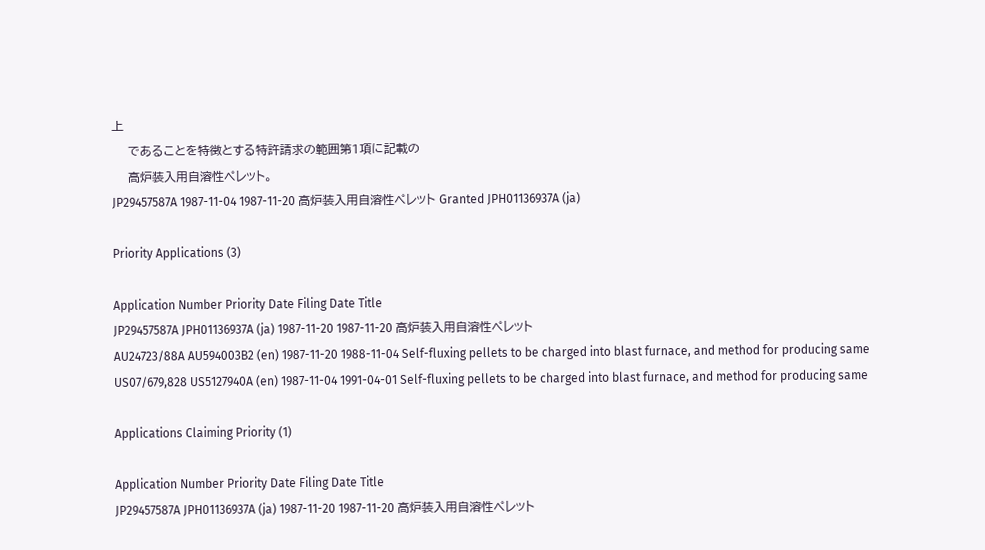上
    であることを特徴とする特許請求の範囲第1項に記載の
    高炉装入用自溶性ペレット。
JP29457587A 1987-11-04 1987-11-20 高炉装入用自溶性ペレット Granted JPH01136937A (ja)

Priority Applications (3)

Application Number Priority Date Filing Date Title
JP29457587A JPH01136937A (ja) 1987-11-20 1987-11-20 高炉装入用自溶性ペレット
AU24723/88A AU594003B2 (en) 1987-11-20 1988-11-04 Self-fluxing pellets to be charged into blast furnace, and method for producing same
US07/679,828 US5127940A (en) 1987-11-04 1991-04-01 Self-fluxing pellets to be charged into blast furnace, and method for producing same

Applications Claiming Priority (1)

Application Number Priority Date Filing Date Title
JP29457587A JPH01136937A (ja) 1987-11-20 1987-11-20 高炉装入用自溶性ペレット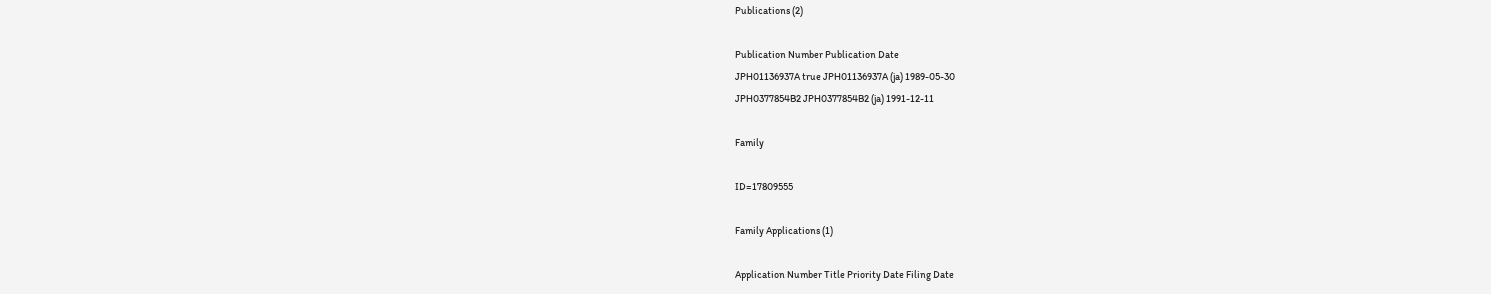Publications (2)

Publication Number Publication Date
JPH01136937A true JPH01136937A (ja) 1989-05-30
JPH0377854B2 JPH0377854B2 (ja) 1991-12-11

Family

ID=17809555

Family Applications (1)

Application Number Title Priority Date Filing Date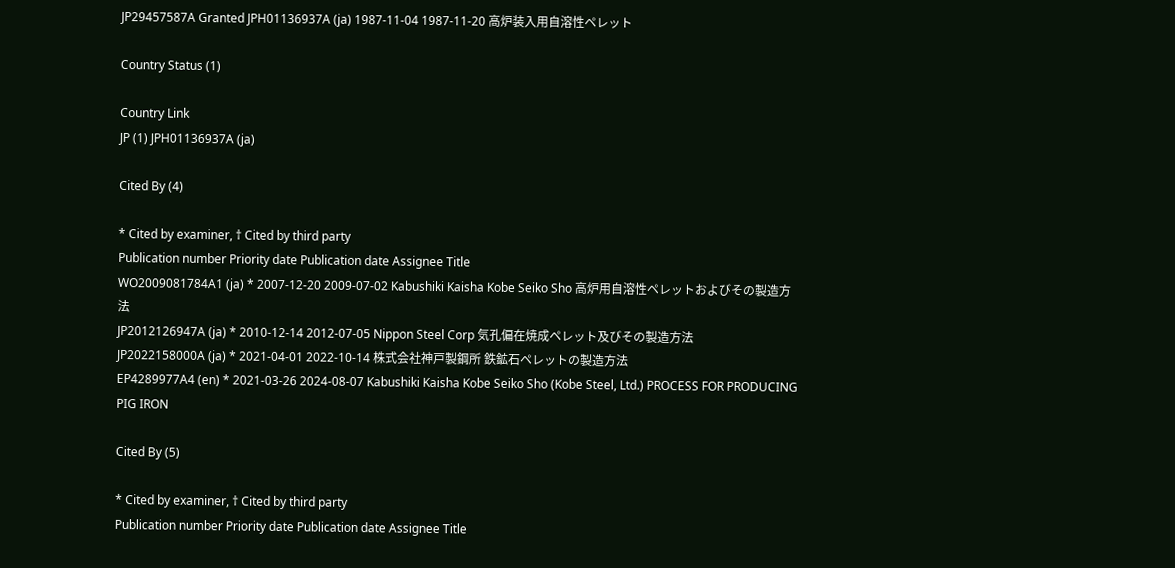JP29457587A Granted JPH01136937A (ja) 1987-11-04 1987-11-20 高炉装入用自溶性ペレット

Country Status (1)

Country Link
JP (1) JPH01136937A (ja)

Cited By (4)

* Cited by examiner, † Cited by third party
Publication number Priority date Publication date Assignee Title
WO2009081784A1 (ja) * 2007-12-20 2009-07-02 Kabushiki Kaisha Kobe Seiko Sho 高炉用自溶性ペレットおよびその製造方法
JP2012126947A (ja) * 2010-12-14 2012-07-05 Nippon Steel Corp 気孔偏在焼成ペレット及びその製造方法
JP2022158000A (ja) * 2021-04-01 2022-10-14 株式会社神戸製鋼所 鉄鉱石ペレットの製造方法
EP4289977A4 (en) * 2021-03-26 2024-08-07 Kabushiki Kaisha Kobe Seiko Sho (Kobe Steel, Ltd.) PROCESS FOR PRODUCING PIG IRON

Cited By (5)

* Cited by examiner, † Cited by third party
Publication number Priority date Publication date Assignee Title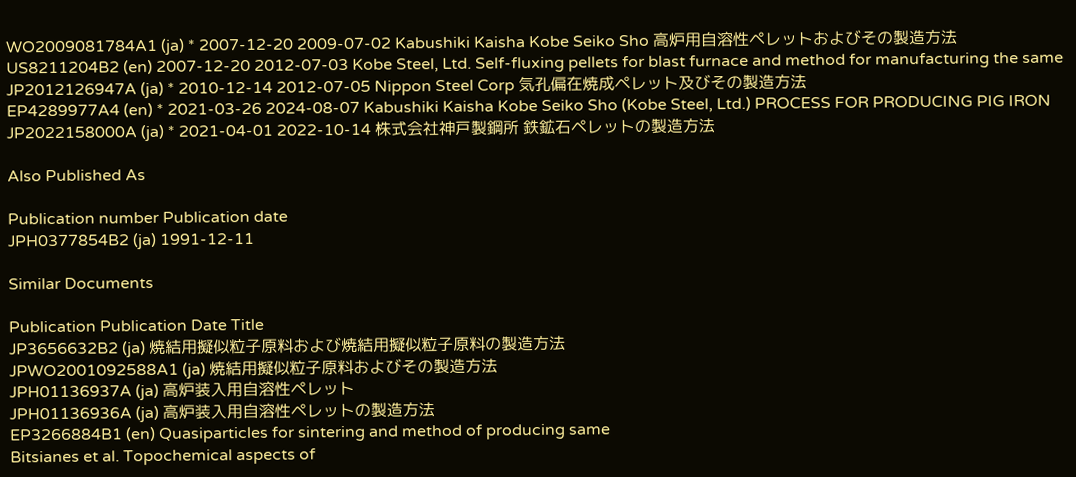WO2009081784A1 (ja) * 2007-12-20 2009-07-02 Kabushiki Kaisha Kobe Seiko Sho 高炉用自溶性ペレットおよびその製造方法
US8211204B2 (en) 2007-12-20 2012-07-03 Kobe Steel, Ltd. Self-fluxing pellets for blast furnace and method for manufacturing the same
JP2012126947A (ja) * 2010-12-14 2012-07-05 Nippon Steel Corp 気孔偏在焼成ペレット及びその製造方法
EP4289977A4 (en) * 2021-03-26 2024-08-07 Kabushiki Kaisha Kobe Seiko Sho (Kobe Steel, Ltd.) PROCESS FOR PRODUCING PIG IRON
JP2022158000A (ja) * 2021-04-01 2022-10-14 株式会社神戸製鋼所 鉄鉱石ペレットの製造方法

Also Published As

Publication number Publication date
JPH0377854B2 (ja) 1991-12-11

Similar Documents

Publication Publication Date Title
JP3656632B2 (ja) 焼結用擬似粒子原料および焼結用擬似粒子原料の製造方法
JPWO2001092588A1 (ja) 焼結用擬似粒子原料およびその製造方法
JPH01136937A (ja) 高炉装入用自溶性ペレット
JPH01136936A (ja) 高炉装入用自溶性ペレットの製造方法
EP3266884B1 (en) Quasiparticles for sintering and method of producing same
Bitsianes et al. Topochemical aspects of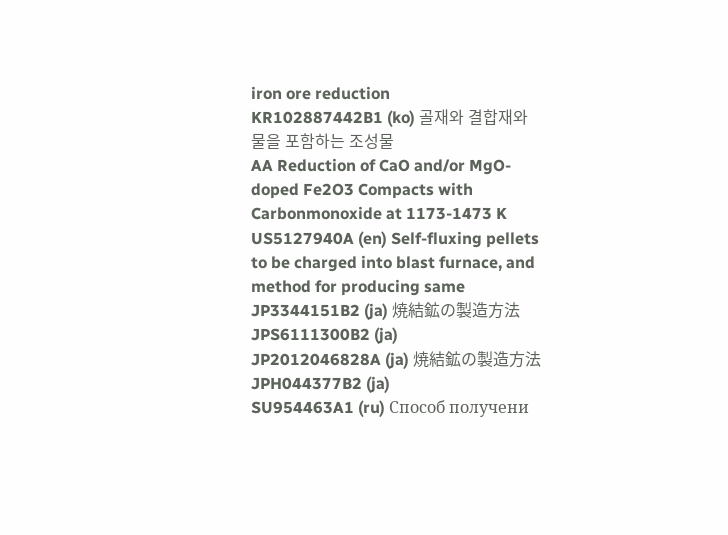iron ore reduction
KR102887442B1 (ko) 골재와 결합재와 물을 포함하는 조성물
AA Reduction of CaO and/or MgO-doped Fe2O3 Compacts with Carbonmonoxide at 1173-1473 K
US5127940A (en) Self-fluxing pellets to be charged into blast furnace, and method for producing same
JP3344151B2 (ja) 焼結鉱の製造方法
JPS6111300B2 (ja)
JP2012046828A (ja) 焼結鉱の製造方法
JPH044377B2 (ja)
SU954463A1 (ru) Способ получени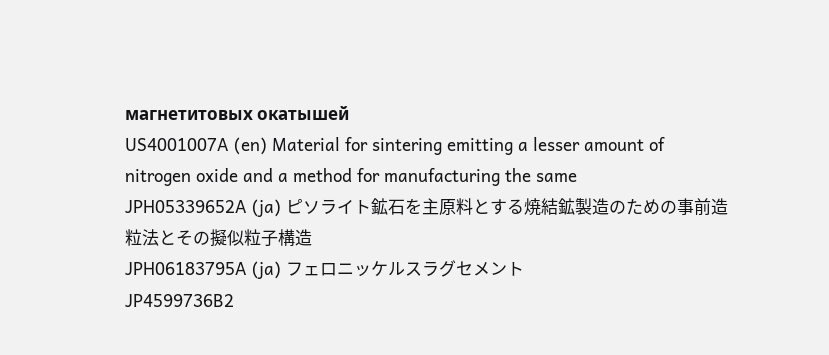магнетитовых окатышей
US4001007A (en) Material for sintering emitting a lesser amount of nitrogen oxide and a method for manufacturing the same
JPH05339652A (ja) ピソライト鉱石を主原料とする焼結鉱製造のための事前造粒法とその擬似粒子構造
JPH06183795A (ja) フェロニッケルスラグセメント
JP4599736B2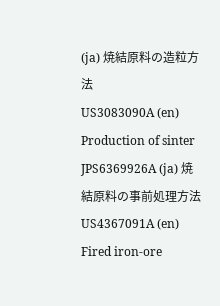(ja) 焼結原料の造粒方法
US3083090A (en) Production of sinter
JPS6369926A (ja) 焼結原料の事前処理方法
US4367091A (en) Fired iron-ore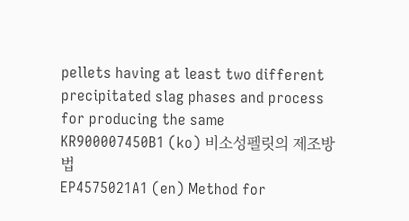pellets having at least two different precipitated slag phases and process for producing the same
KR900007450B1 (ko) 비소성펠릿의 제조방법
EP4575021A1 (en) Method for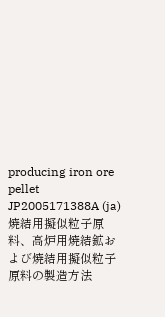producing iron ore pellet
JP2005171388A (ja) 焼結用擬似粒子原料、高炉用焼結鉱および焼結用擬似粒子原料の製造方法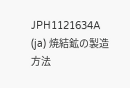JPH1121634A (ja) 焼結鉱の製造方法